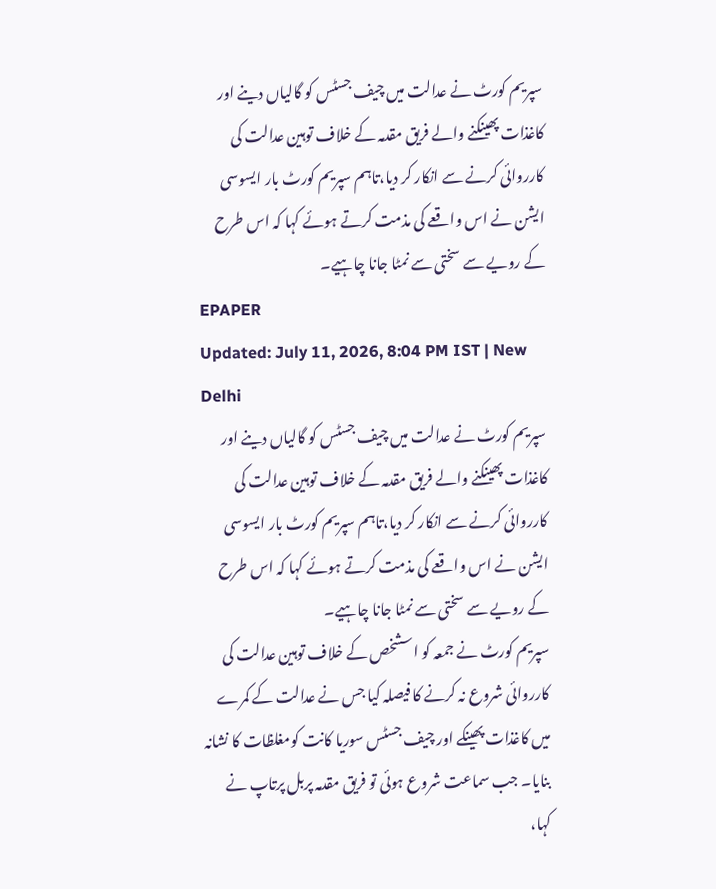سپریم کورٹ نے عدالت میں چیف جسٹس کو گالیاں دینے اور کاغذات پھینکنے والے فریق مقدمہ کے خلاف توہین عدالت کی کارروائی کرنے سے انکار کر دیا،تاہم سپریم کورٹ بار ایسوسی ایشن نے اس واقعے کی مذمت کرتے ہوئے کہا کہ اس طرح کے رویے سے سختی سے نمٹا جانا چاہیے۔
EPAPER
Updated: July 11, 2026, 8:04 PM IST | New Delhi
سپریم کورٹ نے عدالت میں چیف جسٹس کو گالیاں دینے اور کاغذات پھینکنے والے فریق مقدمہ کے خلاف توہین عدالت کی کارروائی کرنے سے انکار کر دیا،تاہم سپریم کورٹ بار ایسوسی ایشن نے اس واقعے کی مذمت کرتے ہوئے کہا کہ اس طرح کے رویے سے سختی سے نمٹا جانا چاہیے۔
سپریم کورٹ نے جمعہ کو اسشخص کے خلاف توہین عدالت کی کارروائی شروع نہ کرنے کا فیصلہ کیا جس نے عدالت کے کمرے میں کاغذات پھینکے اور چیف جسٹس سوریا کانت کومغلظات کا نشانہ بنایا۔ جب سماعت شروع ہوئی تو فریق مقدمہ پربل پرتاپ نے کہا،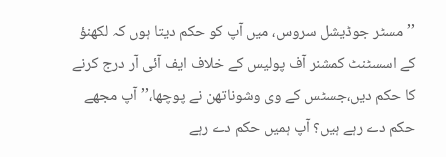’’مسٹر جوڈیشل سروس، میں آپ کو حکم دیتا ہوں کہ لکھنؤ کے اسسٹنٹ کمشنر آف پولیس کے خلاف ایف آئی آر درج کرنے کا حکم دیں،جسٹس کے وی وشوناتھن نے پوچھا،’’آپ مجھے حکم دے رہے ہیں؟ آپ ہمیں حکم دے رہے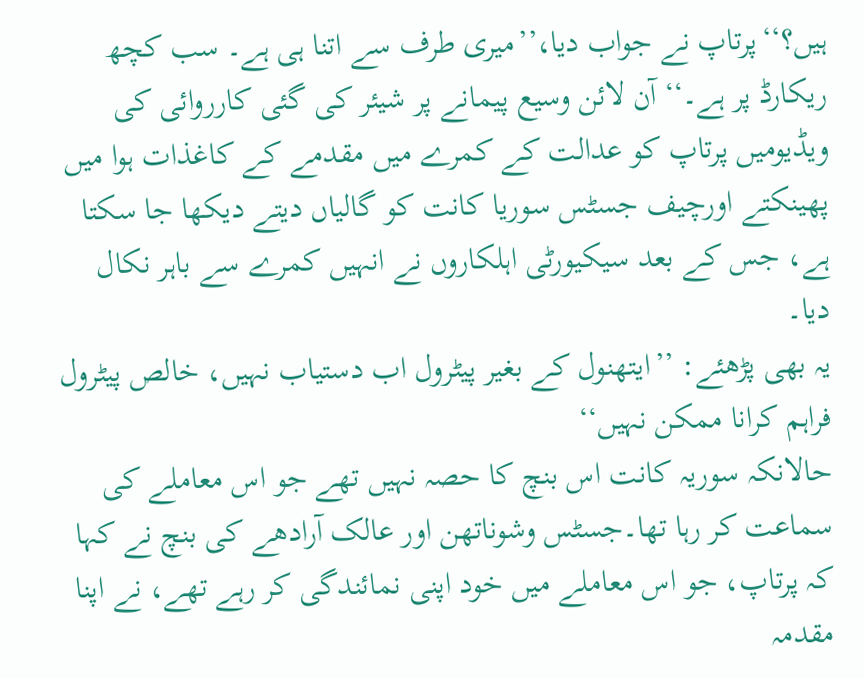ہیں؟‘‘پرتاپ نے جواب دیا،’’میری طرف سے اتنا ہی ہے۔ سب کچھ ریکارڈ پر ہے۔‘‘آن لائن وسیع پیمانے پر شیئر کی گئی کارروائی کی ویڈیومیں پرتاپ کو عدالت کے کمرے میں مقدمے کے کاغذات ہوا میں پھینکتے اورچیف جسٹس سوریا کانت کو گالیاں دیتے دیکھا جا سکتا ہے، جس کے بعد سیکیورٹی اہلکاروں نے انہیں کمرے سے باہر نکال دیا۔
یہ بھی پڑھئے: ’’ایتھنول کے بغیر پیٹرول اب دستیاب نہیں، خالص پیٹرول فراہم کرانا ممکن نہیں‘‘
حالانکہ سوریہ کانت اس بنچ کا حصہ نہیں تھے جو اس معاملے کی سماعت کر رہا تھا۔جسٹس وشوناتھن اور عالک آرادھے کی بنچ نے کہا کہ پرتاپ، جو اس معاملے میں خود اپنی نمائندگی کر رہے تھے، نے اپنا مقدمہ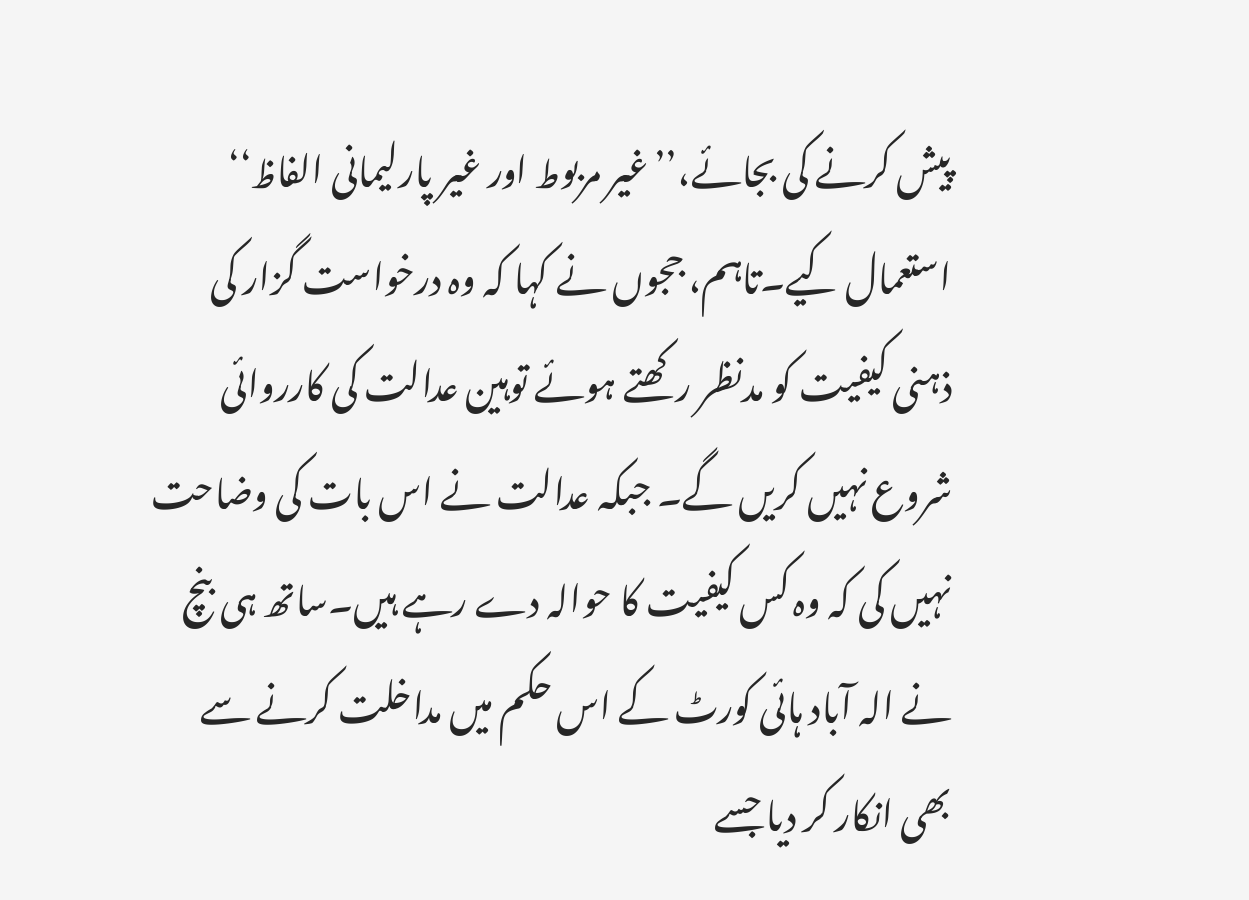پیش کرنے کی بجائے،’’غیر مربوط اور غیر پارلیمانی الفاظ‘‘ استعمال کیے۔تاہم، ججوں نے کہا کہ وہ درخواست گزار کی ذہنی کیفیت کو مدنظر رکھتے ہوئے توہین عدالت کی کارروائی شروع نہیں کریں گے۔ جبکہ عدالت نے اس بات کی وضاحت نہیں کی کہ وہ کس کیفیت کا حوالہ دے رہے ہیں۔ساتھ ہی بنچ نے الہ آباد ہائی کورٹ کے اس حکم میں مداخلت کرنے سے بھی انکار کر دیا جسے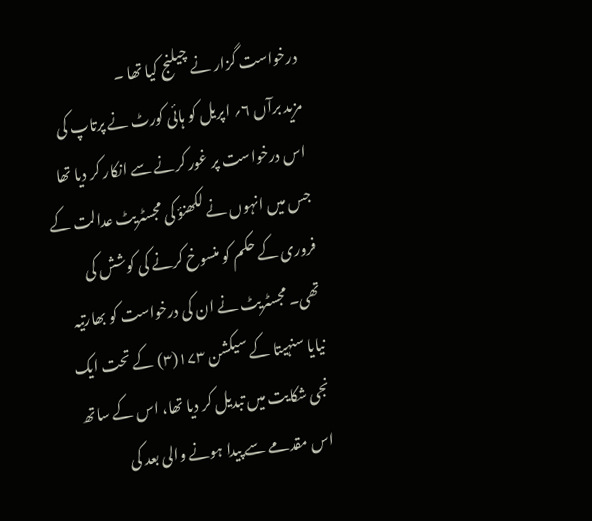درخواست گزار نے چیلنج کیا تھا ۔
مزید برآں ۶؍ اپریل کو ہائی کورٹ نے پرتاپ کی اس درخواست پر غور کرنے سے انکار کر دیا تھا جس میں انہوں نے لکھنؤ کی مجسٹریٹ عدالت کے فروری کے حکم کو منسوخ کرنے کی کوشش کی تھی۔ مجسٹریٹ نے ان کی درخواست کو بھارتیہ نیایا سنہیتا کے سیکشن ۱۷۳(۳) کے تحت ایک نجی شکایت میں تبدیل کر دیا تھا، اس کے ساتھ اس مقدمے سے پیدا ہونے والی بعد کی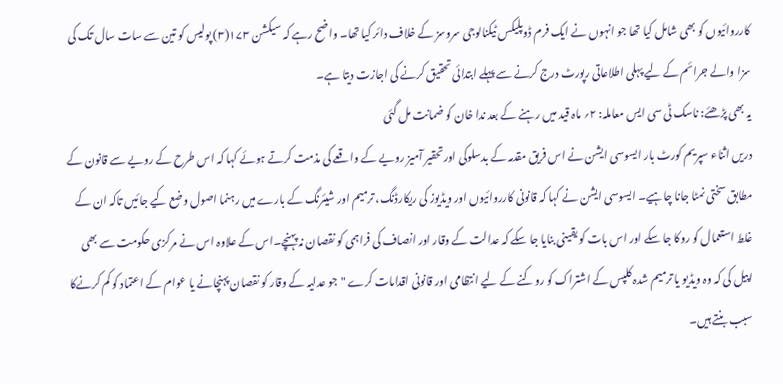کارروائیوں کو بھی شامل کیا تھا جو انہوں نے ایک فرم ڈوپلیکس ٹیکنالوجی سروسز کے خلاف دائر کیا تھا۔ واضح رہے کہ سیکشن ۱۷۳(۳) پولیس کو تین سے سات سال تک کی سزا والے جرائم کے لیے پہلی اطلاعاتی رپورٹ درج کرنے سے پہلے ابتدائی تحقیق کرنے کی اجازت دیتا ہے۔
یہ بھی پڑھئے: ناسک ٹی سی ایس معاملہ: ۲؍ ماہ قید میں رہنے کے بعد ندا خان کو ضمانت مل گئی
دریں اثناء سپریم کورٹ بار ایسوسی ایشن نے اس فریق مقدمہ کے بدسلوکی اورتحقیر آمیز رویے کے واقعے کی مذمت کرتے ہوئے کہا کہ اس طرح کے رویے سے قانون کے مطابق سختی نمٹا جانا چاہیے۔ ایسوسی ایشن نے کہا کہ قانونی کارروائیوں اور ویڈیوز کی ریکارڈنگ، ترمیم اور شیئرنگ کے بارے میں رہنما اصول وضع کیے جائیں تاکہ ان کے غلط استعمال کو روکا جا سکے اور اس بات کو یقینی بنایا جا سکے کہ عدالت کے وقار اور انصاف کی فراہمی کو نقصان نہ پہنچے۔اس کے علاوہ اس نے مرکزی حکومت سے بھی اپیل کی کہ وہ ویڈیو یا ترمیم شدہ کلپس کے اشتراک کو روکنے کے لیے انتظامی اور قانونی اقدامات کرے "جو عدلیہ کے وقار کو نقصان پہنچانے یا عوام کے اعتماد کو کم کرنےکا سبب بنتے ہیں۔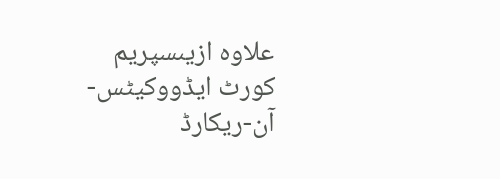علاوہ ازیںسپریم کورٹ ایڈووکیٹس-آن-ریکارڈ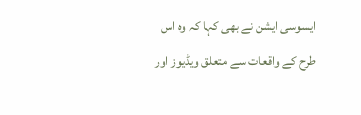ایسوسی ایشن نے بھی کہا کہ وہ اس طرح کے واقعات سے متعلق ویڈیوز اور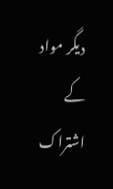دیگر مواد کے اشتراک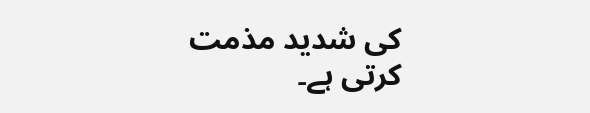کی شدید مذمت کرتی ہے۔